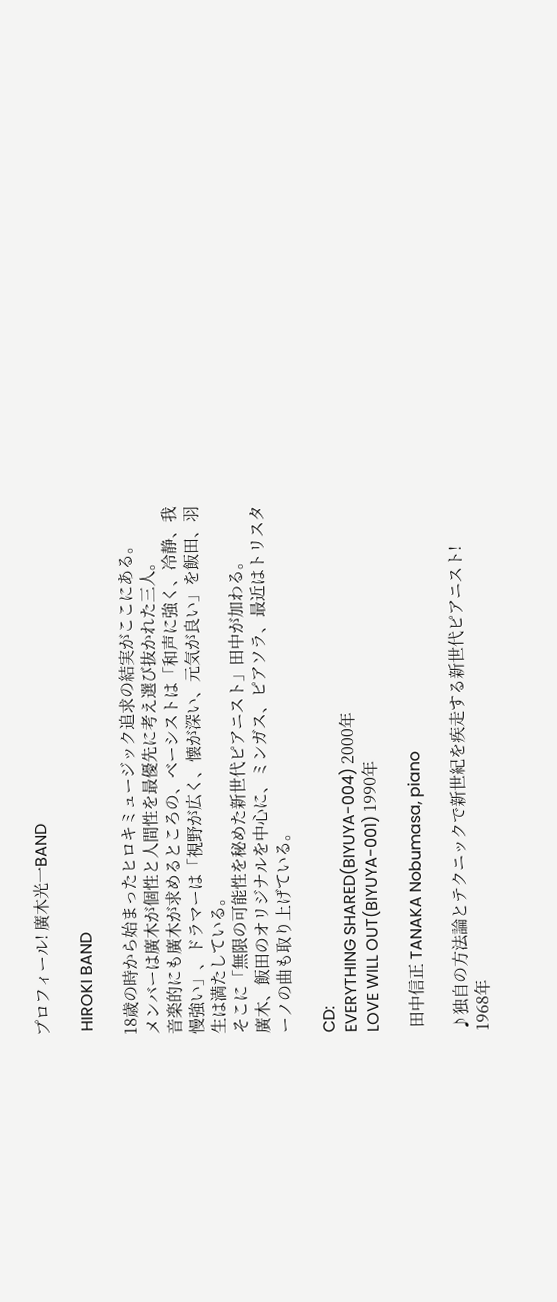プロフィール! 廣木光一BAND

 HIROKI BAND

18歳の時から始まったヒロキミュージック追求の結実がここにある。
メンバーは廣木が個性と人間性を最優先に考え選び抜かれた三人。
音楽的にも廣木が求めるところの、ベーシストは「和声に強く、冷静、我慢強い」、ドラマーは「視野が広く、懐が深い、元気が良い」を飯田、羽生は満たしている。
そこに「無限の可能性を秘めた新世代ピアニスト」田中が加わる。
廣木、飯田のオリジナルを中心に、ミンガス、ピアソラ、最近はトリスターノの曲も取り上げている。

CD:
EVERYTHING SHARED(BIYUYA-004) 2000年
LOVE WILL OUT(BIYUYA-001) 1990年

 田中信正 TANAKA Nobumasa, piano

♪独自の方法論とテクニックで新世紀を疾走する新世代ピアニスト!
1968年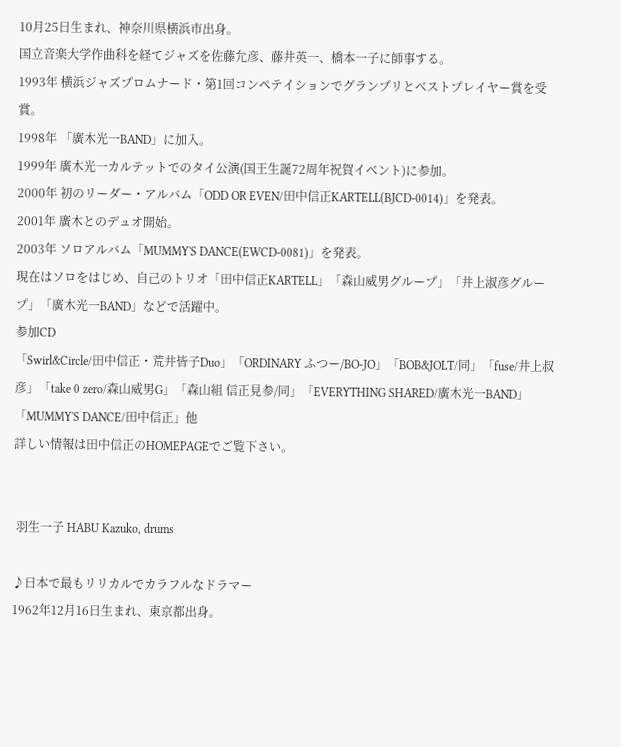10月25日生まれ、神奈川県横浜市出身。
国立音楽大学作曲科を経てジャズを佐藤允彦、藤井英一、橋本一子に師事する。
1993年 横浜ジャズプロムナード・第1回コンペテイションでグランプリとベストプレイヤー賞を受賞。
1998年 「廣木光一BAND」に加入。
1999年 廣木光一カルテットでのタイ公演(国王生誕72周年祝賀イベント)に参加。
2000年 初のリーダー・アルバム「ODD OR EVEN/田中信正KARTELL(BJCD-0014)」を発表。
2001年 廣木とのデュオ開始。
2003年 ソロアルバム「MUMMY'S DANCE(EWCD-0081)」を発表。
現在はソロをはじめ、自己のトリオ「田中信正KARTELL」「森山威男グループ」「井上淑彦グループ」「廣木光一BAND」などで活躍中。
参加CD
「Swirl&Circle/田中信正・荒井皆子Duo」「ORDINARY ふつー/BO-JO」「BOB&JOLT/同」「fuse/井上叔彦」「take 0 zero/森山威男G」「森山組 信正見参/同」「EVERYTHING SHARED/廣木光一BAND」「MUMMY'S DANCE/田中信正」他
詳しい情報は田中信正のHOMEPAGEでご覧下さい。


 羽生一子 HABU Kazuko, drums

♪日本で最もリリカルでカラフルなドラマー
1962年12月16日生まれ、東京都出身。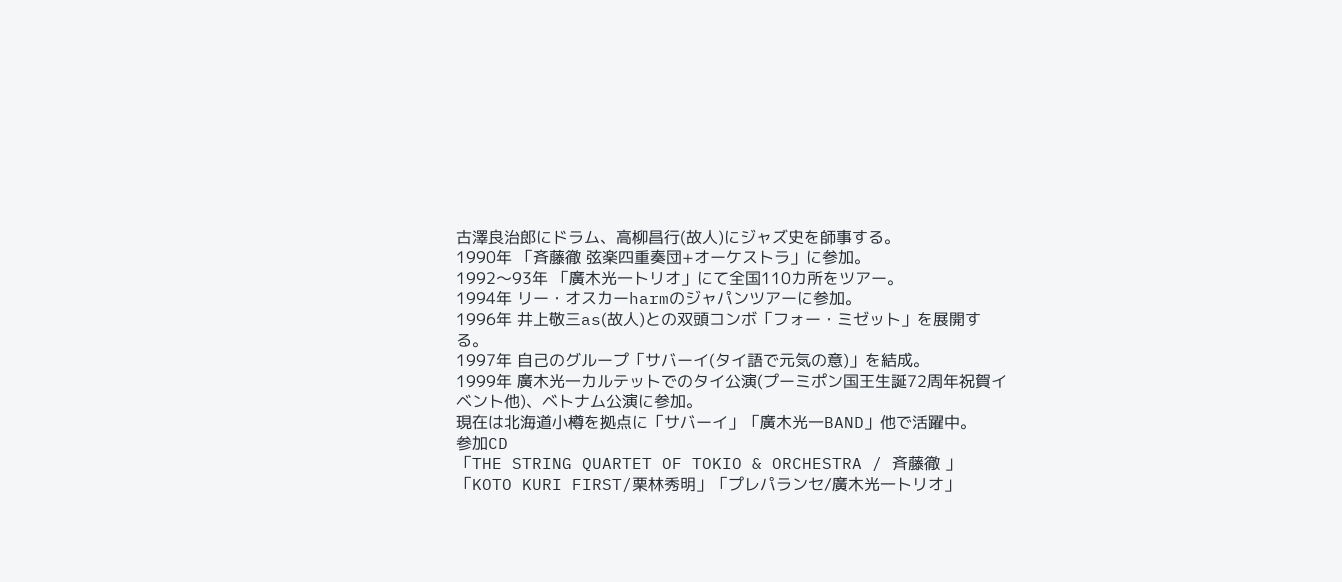古澤良治郎にドラム、高柳昌行(故人)にジャズ史を師事する。
1990年 「斉藤徹 弦楽四重奏団+オーケストラ」に参加。
1992〜93年 「廣木光一トリオ」にて全国110カ所をツアー。
1994年 リー・オスカーharmのジャパンツアーに参加。
1996年 井上敬三as(故人)との双頭コンボ「フォー・ミゼット」を展開する。
1997年 自己のグループ「サバーイ(タイ語で元気の意)」を結成。
1999年 廣木光一カルテットでのタイ公演(プーミポン国王生誕72周年祝賀イベント他)、ベトナム公演に参加。
現在は北海道小樽を拠点に「サバーイ」「廣木光一BAND」他で活躍中。
参加CD
「THE STRING QUARTET OF TOKIO & ORCHESTRA / 斉藤徹 」「KOTO KURI FIRST/栗林秀明」「プレパランセ/廣木光一トリオ」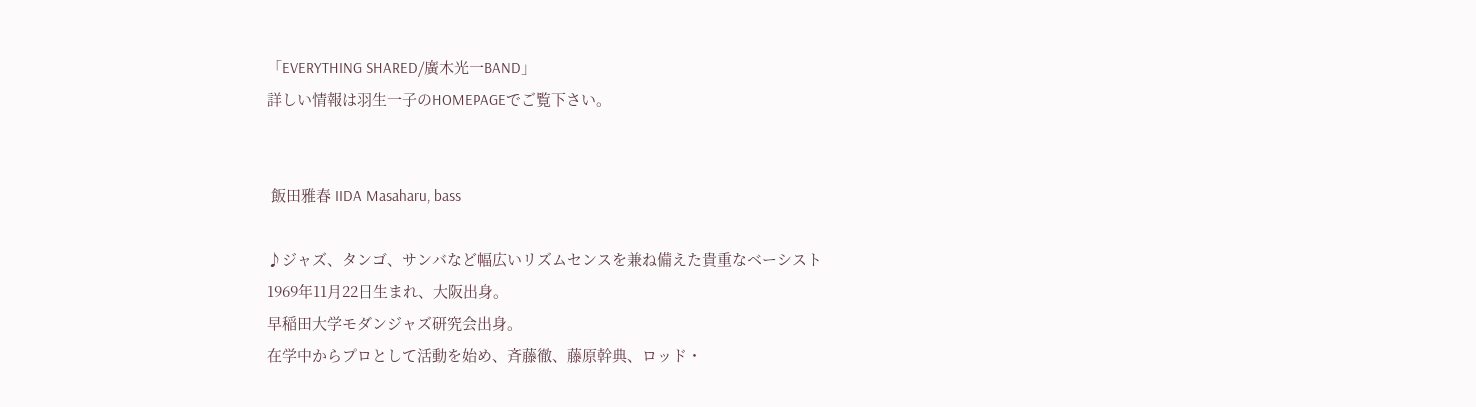「EVERYTHING SHARED/廣木光一BAND」
詳しい情報は羽生一子のHOMEPAGEでご覧下さい。


 飯田雅春 IIDA Masaharu, bass

♪ジャズ、タンゴ、サンバなど幅広いリズムセンスを兼ね備えた貴重なベーシスト
1969年11月22日生まれ、大阪出身。
早稲田大学モダンジャズ研究会出身。
在学中からプロとして活動を始め、斉藤徹、藤原幹典、ロッド・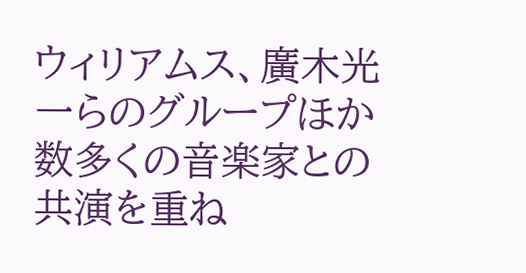ウィリアムス、廣木光一らのグループほか数多くの音楽家との共演を重ね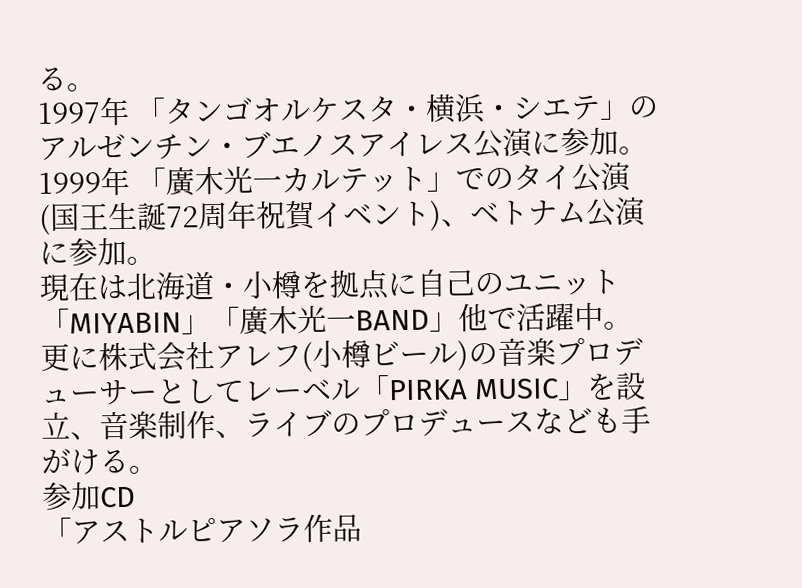る。
1997年 「タンゴオルケスタ・横浜・シエテ」のアルゼンチン・ブエノスアイレス公演に参加。
1999年 「廣木光一カルテット」でのタイ公演(国王生誕72周年祝賀イベント)、ベトナム公演に参加。
現在は北海道・小樽を拠点に自己のユニット「MIYABIN」「廣木光一BAND」他で活躍中。
更に株式会社アレフ(小樽ビール)の音楽プロデューサーとしてレーベル「PIRKA MUSIC」を設立、音楽制作、ライブのプロデュースなども手がける。
参加CD
「アストルピアソラ作品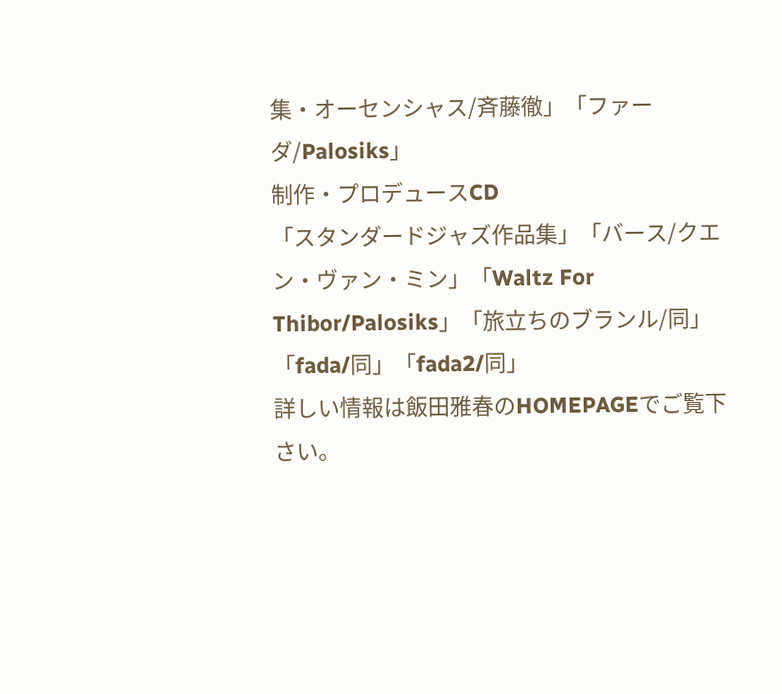集・オーセンシャス/斉藤徹」「ファーダ/Palosiks」
制作・プロデュースCD
「スタンダードジャズ作品集」「バース/クエン・ヴァン・ミン」「Waltz For Thibor/Palosiks」「旅立ちのブランル/同」「fada/同」「fada2/同」
詳しい情報は飯田雅春のHOMEPAGEでご覧下さい。